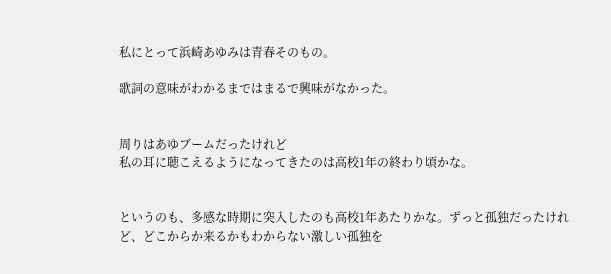私にとって浜崎あゆみは青春そのもの。

歌詞の意味がわかるまではまるで興味がなかった。


周りはあゆブームだったけれど
私の耳に聴こえるようになってきたのは高校1年の終わり頃かな。


というのも、多感な時期に突入したのも高校1年あたりかな。ずっと孤独だったけれど、どこからか来るかもわからない激しい孤独を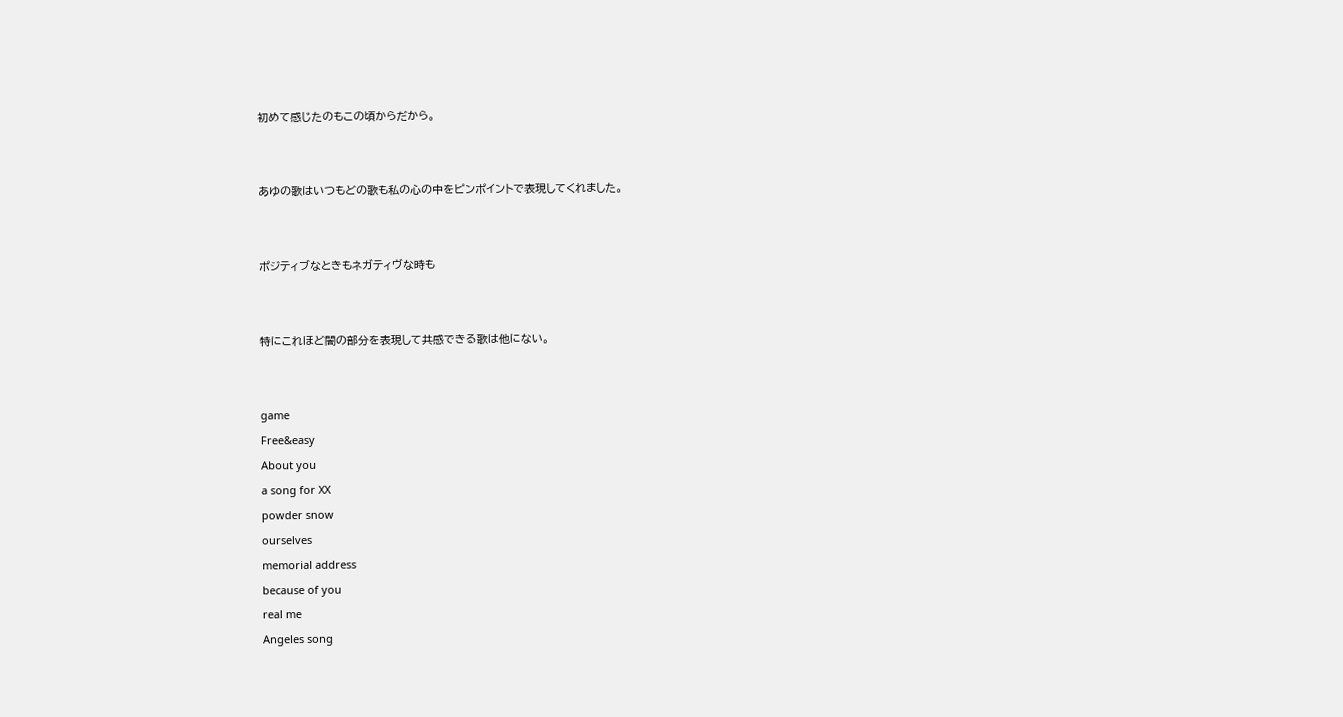初めて感じたのもこの頃からだから。


あゆの歌はいつもどの歌も私の心の中をピンポイントで表現してくれました。


ポジティブなときもネガティヴな時も


特にこれほど闇の部分を表現して共感できる歌は他にない。


game
Free&easy
About you
a song for XX
powder snow
ourselves
memorial address
because of you
real me
Angeles song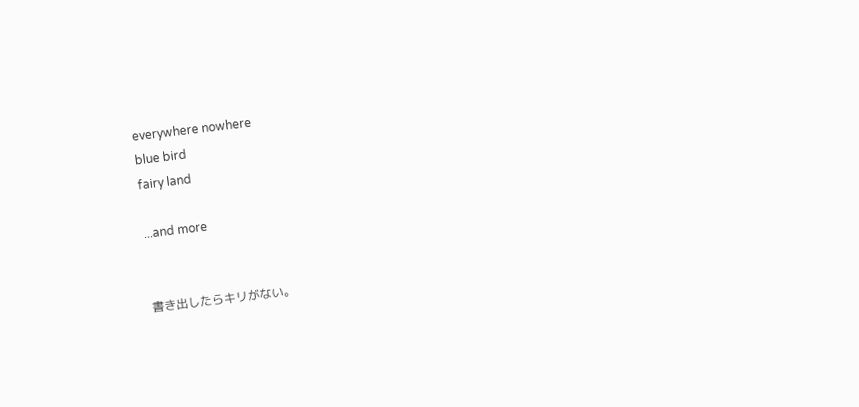everywhere nowhere
blue bird
fairy land

...and more


書き出したらキリがない。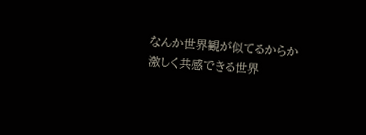なんか世界観が似てるからか
激しく共感できる世界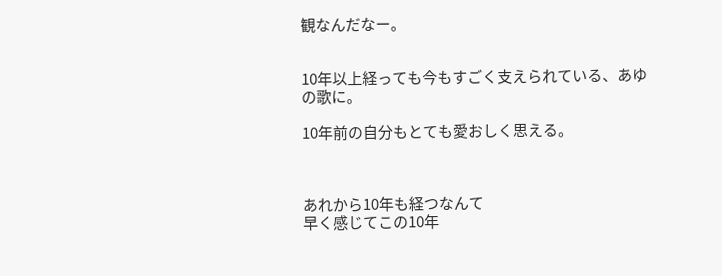観なんだなー。


10年以上経っても今もすごく支えられている、あゆの歌に。

10年前の自分もとても愛おしく思える。



あれから10年も経つなんて
早く感じてこの10年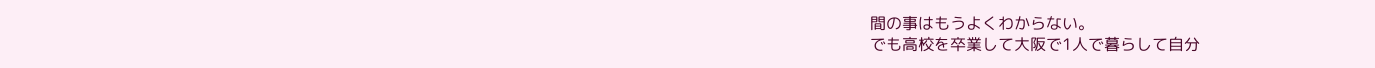間の事はもうよくわからない。
でも高校を卒業して大阪で1人で暮らして自分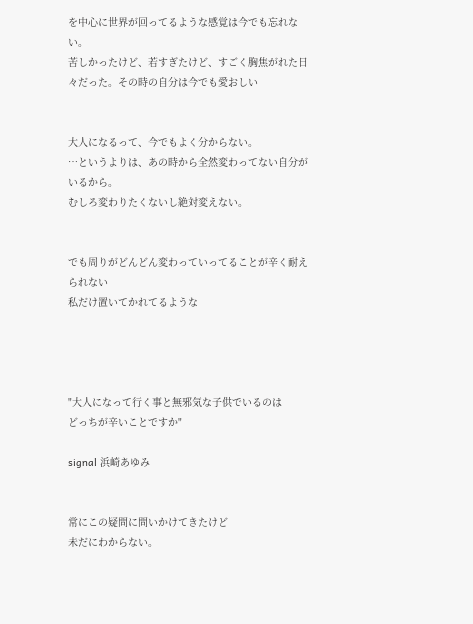を中心に世界が回ってるような感覚は今でも忘れない。
苦しかったけど、若すぎたけど、すごく胸焦がれた日々だった。その時の自分は今でも愛おしい


大人になるって、今でもよく分からない。
…というよりは、あの時から全然変わってない自分がいるから。
むしろ変わりたくないし絶対変えない。


でも周りがどんどん変わっていってることが辛く耐えられない
私だけ置いてかれてるような




"大人になって行く事と無邪気な子供でいるのは
どっちが辛いことですか"

signal 浜崎あゆみ


常にこの疑問に問いかけてきたけど
未だにわからない。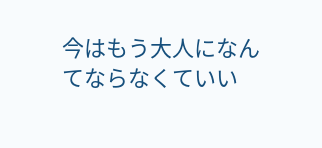今はもう大人になんてならなくていい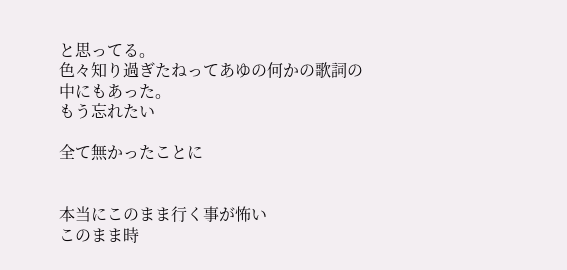と思ってる。
色々知り過ぎたねってあゆの何かの歌詞の中にもあった。
もう忘れたい

全て無かったことに


本当にこのまま行く事が怖い
このまま時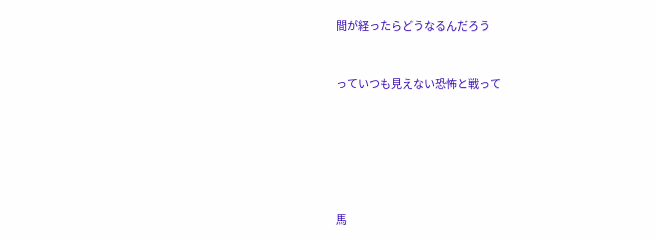間が経ったらどうなるんだろう


っていつも見えない恐怖と戦って






馬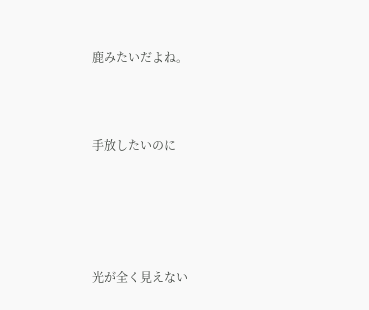鹿みたいだよね。



手放したいのに





光が全く見えない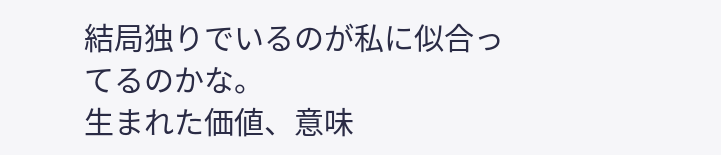結局独りでいるのが私に似合ってるのかな。
生まれた価値、意味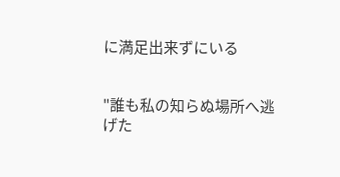に満足出来ずにいる


"誰も私の知らぬ場所へ逃げた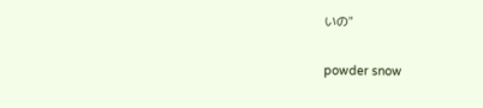いの"

powder snow